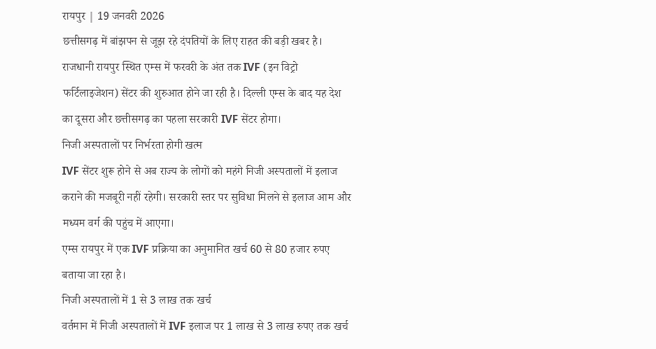रायपुर | 19 जनवरी 2026
छत्तीसगढ़ में बांझपन से जूझ रहे दंपतियों के लिए राहत की बड़ी खबर है। राजधानी रायपुर स्थित एम्स में फरवरी के अंत तक IVF (इन विट्रो फर्टिलाइजेशन) सेंटर की शुरुआत होने जा रही है। दिल्ली एम्स के बाद यह देश का दूसरा और छत्तीसगढ़ का पहला सरकारी IVF सेंटर होगा।
निजी अस्पतालों पर निर्भरता होगी खत्म
IVF सेंटर शुरू होने से अब राज्य के लोगों को महंगे निजी अस्पतालों में इलाज कराने की मजबूरी नहीं रहेगी। सरकारी स्तर पर सुविधा मिलने से इलाज आम और मध्यम वर्ग की पहुंच में आएगा।
एम्स रायपुर में एक IVF प्रक्रिया का अनुमानित खर्च 60 से 80 हजार रुपए बताया जा रहा है।
निजी अस्पतालों में 1 से 3 लाख तक खर्च
वर्तमान में निजी अस्पतालों में IVF इलाज पर 1 लाख से 3 लाख रुपए तक खर्च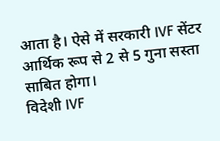आता है। ऐसे में सरकारी IVF सेंटर आर्थिक रूप से 2 से 5 गुना सस्ता साबित होगा।
विदेशी IVF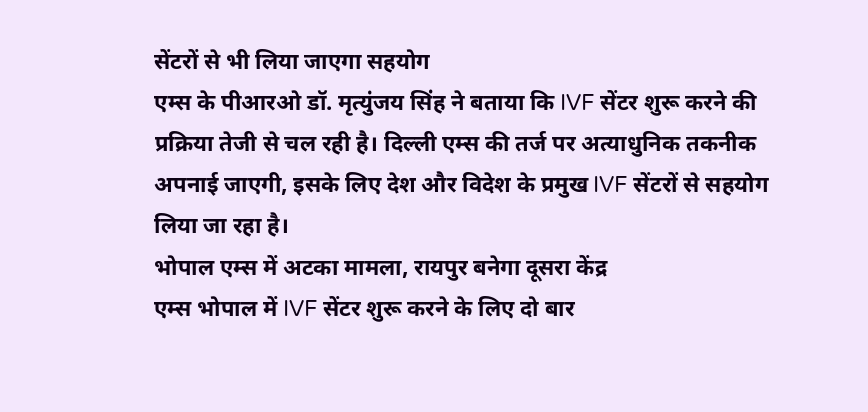सेंटरों से भी लिया जाएगा सहयोग
एम्स के पीआरओ डॉ. मृत्युंजय सिंह ने बताया कि IVF सेंटर शुरू करने की प्रक्रिया तेजी से चल रही है। दिल्ली एम्स की तर्ज पर अत्याधुनिक तकनीक अपनाई जाएगी, इसके लिए देश और विदेश के प्रमुख IVF सेंटरों से सहयोग लिया जा रहा है।
भोपाल एम्स में अटका मामला, रायपुर बनेगा दूसरा केंद्र
एम्स भोपाल में IVF सेंटर शुरू करने के लिए दो बार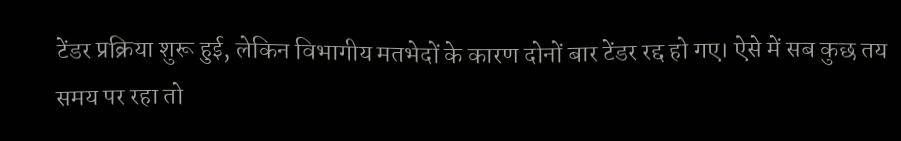टेंडर प्रक्रिया शुरू हुई, लेकिन विभागीय मतभेदों के कारण दोनों बार टेंडर रद्द हो गए। ऐसे में सब कुछ तय समय पर रहा तो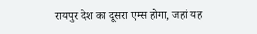रायपुर देश का दूसरा एम्स होगा, जहां यह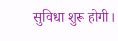सुविधा शुरू होगी।